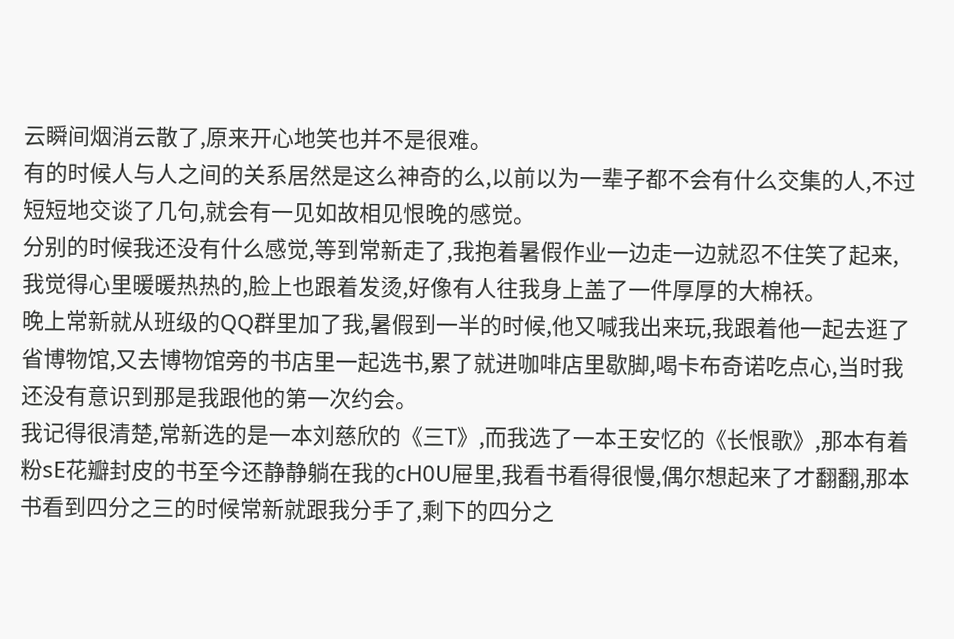云瞬间烟消云散了,原来开心地笑也并不是很难。
有的时候人与人之间的关系居然是这么神奇的么,以前以为一辈子都不会有什么交集的人,不过短短地交谈了几句,就会有一见如故相见恨晚的感觉。
分别的时候我还没有什么感觉,等到常新走了,我抱着暑假作业一边走一边就忍不住笑了起来,我觉得心里暖暖热热的,脸上也跟着发烫,好像有人往我身上盖了一件厚厚的大棉袄。
晚上常新就从班级的QQ群里加了我,暑假到一半的时候,他又喊我出来玩,我跟着他一起去逛了省博物馆,又去博物馆旁的书店里一起选书,累了就进咖啡店里歇脚,喝卡布奇诺吃点心,当时我还没有意识到那是我跟他的第一次约会。
我记得很清楚,常新选的是一本刘慈欣的《三T》,而我选了一本王安忆的《长恨歌》,那本有着粉sE花瓣封皮的书至今还静静躺在我的cH0U屉里,我看书看得很慢,偶尔想起来了才翻翻,那本书看到四分之三的时候常新就跟我分手了,剩下的四分之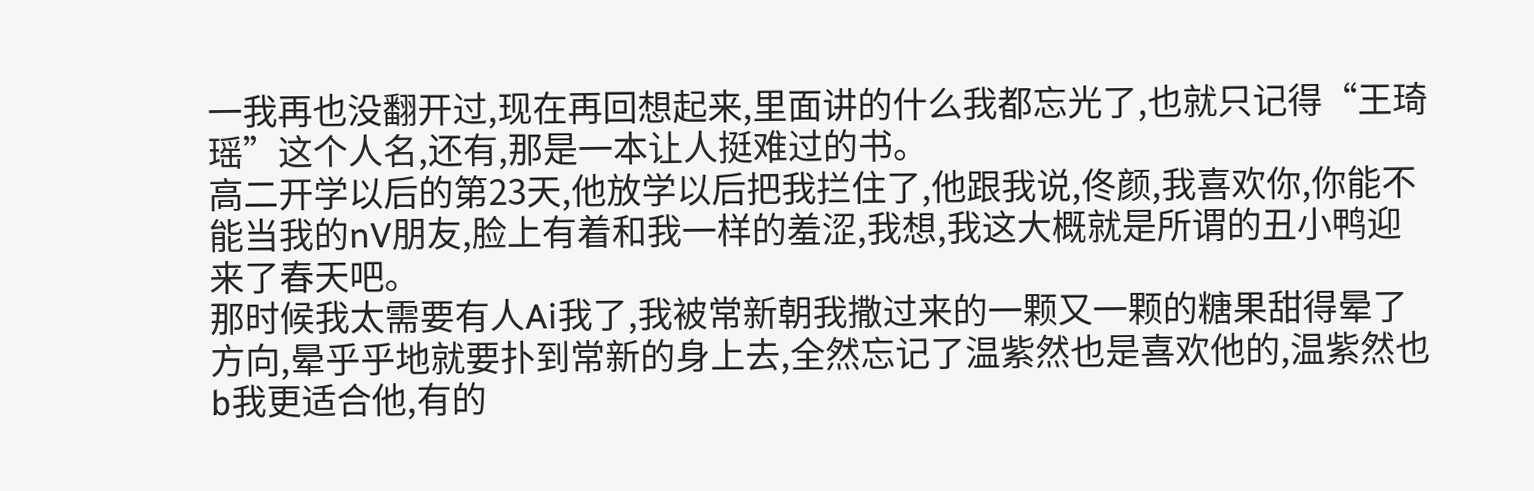一我再也没翻开过,现在再回想起来,里面讲的什么我都忘光了,也就只记得“王琦瑶”这个人名,还有,那是一本让人挺难过的书。
高二开学以后的第23天,他放学以后把我拦住了,他跟我说,佟颜,我喜欢你,你能不能当我的nV朋友,脸上有着和我一样的羞涩,我想,我这大概就是所谓的丑小鸭迎来了春天吧。
那时候我太需要有人Ai我了,我被常新朝我撒过来的一颗又一颗的糖果甜得晕了方向,晕乎乎地就要扑到常新的身上去,全然忘记了温紫然也是喜欢他的,温紫然也b我更适合他,有的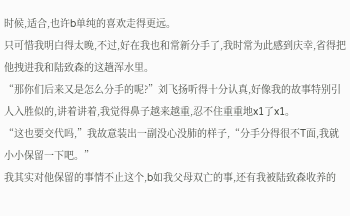时候,适合,也许b单纯的喜欢走得更远。
只可惜我明白得太晚,不过,好在我也和常新分手了,我时常为此感到庆幸,省得把他拽进我和陆致森的这趟浑水里。
“那你们后来又是怎么分手的呢?”刘飞扬听得十分认真,好像我的故事特别引人入胜似的,讲着讲着,我觉得鼻子越来越重,忍不住重重地x1了x1。
“这也要交代吗,”我故意装出一副没心没肺的样子,“分手分得很不T面,我就小小保留一下吧。”
我其实对他保留的事情不止这个,b如我父母双亡的事,还有我被陆致森收养的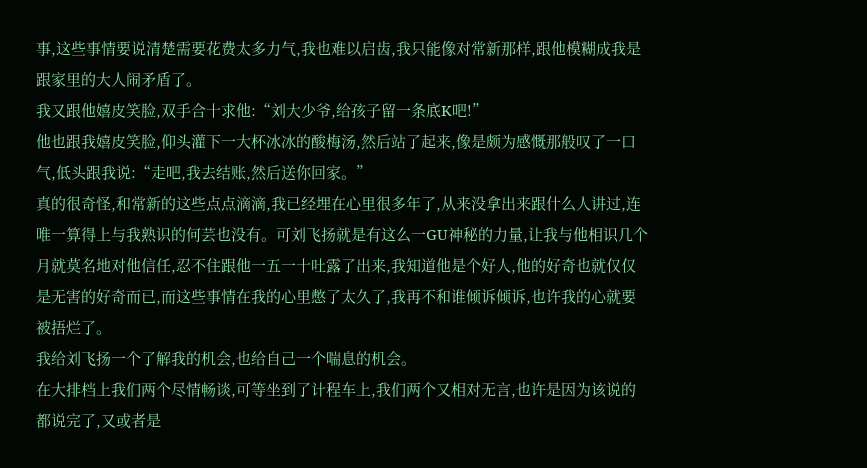事,这些事情要说清楚需要花费太多力气,我也难以启齿,我只能像对常新那样,跟他模糊成我是跟家里的大人闹矛盾了。
我又跟他嬉皮笑脸,双手合十求他:“刘大少爷,给孩子留一条底K吧!”
他也跟我嬉皮笑脸,仰头灌下一大杯冰冰的酸梅汤,然后站了起来,像是颇为感慨那般叹了一口气,低头跟我说:“走吧,我去结账,然后送你回家。”
真的很奇怪,和常新的这些点点滴滴,我已经埋在心里很多年了,从来没拿出来跟什么人讲过,连唯一算得上与我熟识的何芸也没有。可刘飞扬就是有这么一GU神秘的力量,让我与他相识几个月就莫名地对他信任,忍不住跟他一五一十吐露了出来,我知道他是个好人,他的好奇也就仅仅是无害的好奇而已,而这些事情在我的心里憋了太久了,我再不和谁倾诉倾诉,也许我的心就要被捂烂了。
我给刘飞扬一个了解我的机会,也给自己一个喘息的机会。
在大排档上我们两个尽情畅谈,可等坐到了计程车上,我们两个又相对无言,也许是因为该说的都说完了,又或者是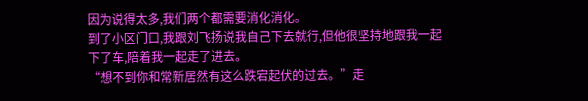因为说得太多,我们两个都需要消化消化。
到了小区门口,我跟刘飞扬说我自己下去就行,但他很坚持地跟我一起下了车,陪着我一起走了进去。
“想不到你和常新居然有这么跌宕起伏的过去。”走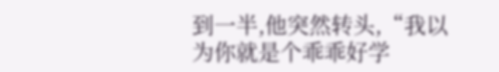到一半,他突然转头,“我以为你就是个乖乖好学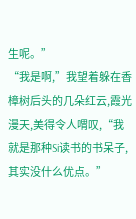生呢。”
“我是啊,”我望着躲在香樟树后头的几朵红云,霞光漫天,美得令人喟叹,“我就是那种Si读书的书呆子,其实没什么优点。”